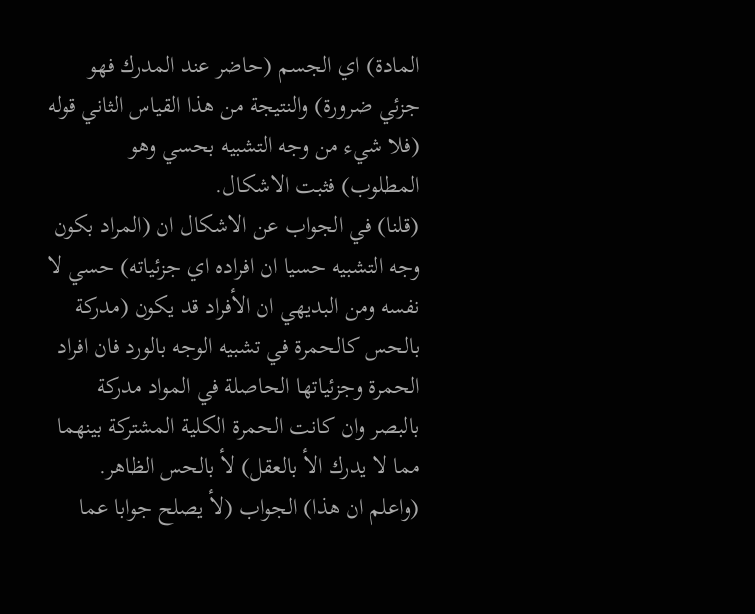المادة) اي الجسم (حاضر عند المدرك فهو جزئي ضرورة) والنتيجة من هذا القياس الثاني قوله (فلا شيء من وجه التشبيه بحسي وهو المطلوب) فثبت الاشكال.
(قلنا) في الجواب عن الاشكال ان (المراد بكون وجه التشبيه حسيا ان افراده اي جزئياته) حسي لا نفسه ومن البديهي ان الأفراد قد يكون (مدركة بالحس كالحمرة في تشبيه الوجه بالورد فان افراد الحمرة وجزئياتها الحاصلة في المواد مدركة بالبصر وان كانت الحمرة الكلية المشتركة بينهما مما لا يدرك الأ بالعقل) لأ بالحس الظاهر.
(واعلم ان هذا) الجواب (لأ يصلح جوابا عما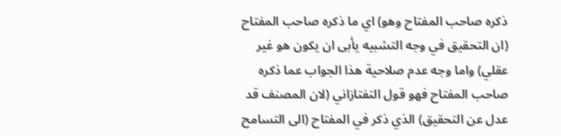ذكره صاحب المفتاح وهو) اي ما ذكره صاحب المفتاح (ان التحقيق في وجه التشبيه يأبى ان يكون هو غير عقلي) واما وجه عدم صلاحية هذا الجواب عما ذكره صاحب المفتاح فهو قول التفتازاني (لان المصنف قد عدل عن التحقيق) الذي ذكر في المفتاح (الى التسامح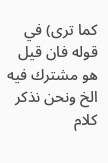كما ترى) في قوله فان قيل هو مشترك فيه الخ ونحن نذكر كلام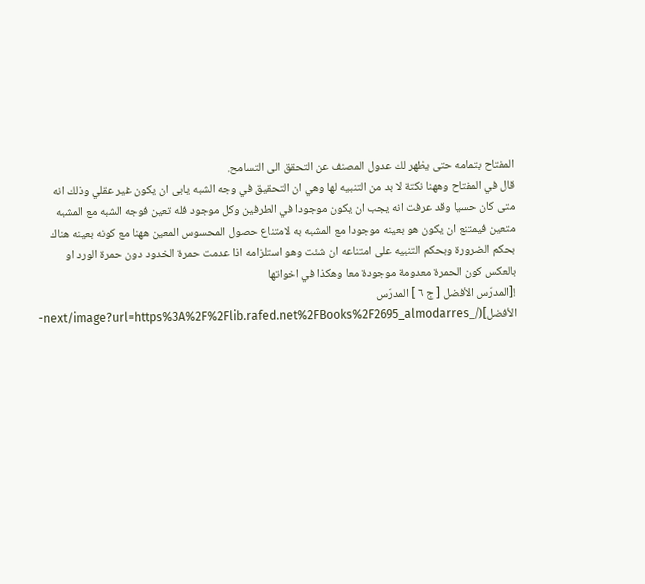المفتاح بتمامه حتى يظهر لك عدول المصنف عن التحقق الى التسامح.
قال في المفتاح وههنا نكتة لا بد من التنبيه لها وهي ان التحقيق في وجه الشبه يابى ان يكون غير عقلي وذلك انه متى كان حسيا وقد عرفت انه يجب ان يكون موجودا في الطرفين وكل موجود فله تعين فوجه الشبه مع المشبه متعين فيمتنع ان يكون هو بعينه موجودا مع المشبه به لامتناع حصول المحسوس المعين ههنا مع كونه بعينه هناك بحكم الضرورة وبحكم التنبيه على امتناعه ان شئت وهو استلزامه اذا عدمت حمرة الخدود دون حمرة الورد او بالعكس كون الحمرة معدومة موجودة معا وهكذا في اخواتها
![المدرّس الأفضل [ ج ٦ ] المدرّس الأفضل](/_next/image?url=https%3A%2F%2Flib.rafed.net%2FBooks%2F2695_almodarres-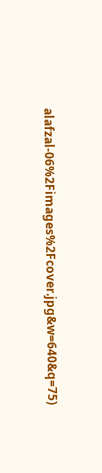alafzal-06%2Fimages%2Fcover.jpg&w=640&q=75)